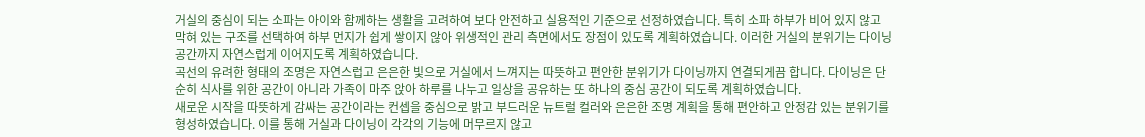거실의 중심이 되는 소파는 아이와 함께하는 생활을 고려하여 보다 안전하고 실용적인 기준으로 선정하였습니다. 특히 소파 하부가 비어 있지 않고 막혀 있는 구조를 선택하여 하부 먼지가 쉽게 쌓이지 않아 위생적인 관리 측면에서도 장점이 있도록 계획하였습니다. 이러한 거실의 분위기는 다이닝 공간까지 자연스럽게 이어지도록 계획하였습니다.
곡선의 유려한 형태의 조명은 자연스럽고 은은한 빛으로 거실에서 느껴지는 따뜻하고 편안한 분위기가 다이닝까지 연결되게끔 합니다. 다이닝은 단순히 식사를 위한 공간이 아니라 가족이 마주 앉아 하루를 나누고 일상을 공유하는 또 하나의 중심 공간이 되도록 계획하였습니다.
새로운 시작을 따뜻하게 감싸는 공간이라는 컨셉을 중심으로 밝고 부드러운 뉴트럴 컬러와 은은한 조명 계획을 통해 편안하고 안정감 있는 분위기를 형성하였습니다. 이를 통해 거실과 다이닝이 각각의 기능에 머무르지 않고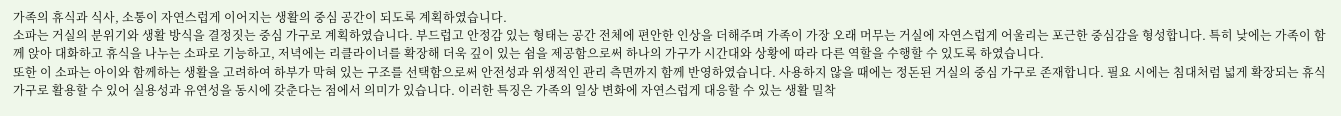가족의 휴식과 식사, 소통이 자연스럽게 이어지는 생활의 중심 공간이 되도록 계획하였습니다.
소파는 거실의 분위기와 생활 방식을 결정짓는 중심 가구로 계획하였습니다. 부드럽고 안정감 있는 형태는 공간 전체에 편안한 인상을 더해주며 가족이 가장 오래 머무는 거실에 자연스럽게 어울리는 포근한 중심감을 형성합니다. 특히 낮에는 가족이 함께 앉아 대화하고 휴식을 나누는 소파로 기능하고, 저녁에는 리클라이너를 확장해 더욱 깊이 있는 쉼을 제공함으로써 하나의 가구가 시간대와 상황에 따라 다른 역할을 수행할 수 있도록 하였습니다.
또한 이 소파는 아이와 함께하는 생활을 고려하여 하부가 막혀 있는 구조를 선택함으로써 안전성과 위생적인 관리 측면까지 함께 반영하였습니다. 사용하지 않을 때에는 정돈된 거실의 중심 가구로 존재합니다. 필요 시에는 침대처럼 넓게 확장되는 휴식 가구로 활용할 수 있어 실용성과 유연성을 동시에 갖춘다는 점에서 의미가 있습니다. 이러한 특징은 가족의 일상 변화에 자연스럽게 대응할 수 있는 생활 밀착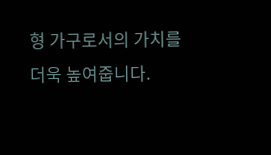형 가구로서의 가치를 더욱 높여줍니다.